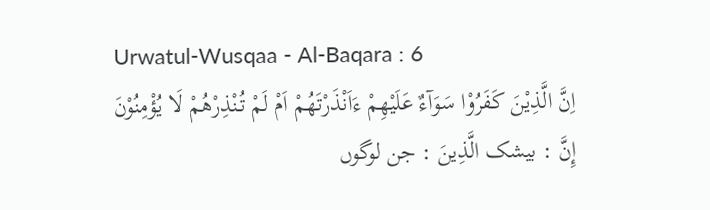Urwatul-Wusqaa - Al-Baqara : 6
اِنَّ الَّذِیْنَ كَفَرُوْا سَوَآءٌ عَلَیْهِمْ ءَاَنْذَرْتَهُمْ اَمْ لَمْ تُنْذِرْهُمْ لَا یُؤْمِنُوْنَ
إِنَّ : بیشک الَّذِينَ : جن لوگوں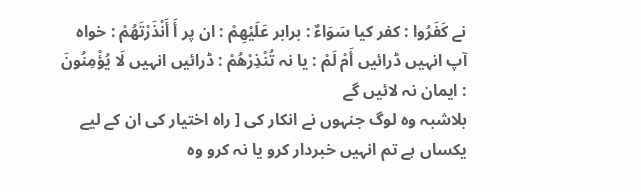نے کَفَرُوا : کفر کیا سَوَاءٌ : برابر عَلَيْهِمْ : ان پر أَ أَنْذَرْتَهُمْ : خواہ آپ انہیں ڈرائیں أَمْ لَمْ : یا نہ تُنْذِرْهُمْ : ڈرائیں انہیں لَا يُؤْمِنُونَ : ایمان نہ لائیں گے
بلاشبہ وہ لوگ جنہوں نے انکار کی [ راہ اختیار کی ان کے لیے یکساں ہے تم انہیں خبردار کرو یا نہ کرو وہ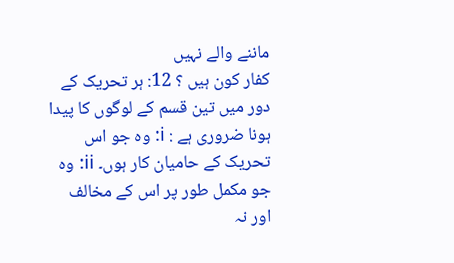ماننے والے نہیں
کفار کون ہیں ؟ 12: ہر تحریک کے دور میں تین قسم کے لوگوں کا پیدا ہونا ضروری ہے : i: وہ جو اس تحریک کے حامیان کار ہوں۔ ii: وہ جو مکمل طور پر اس کے مخالف اور نہ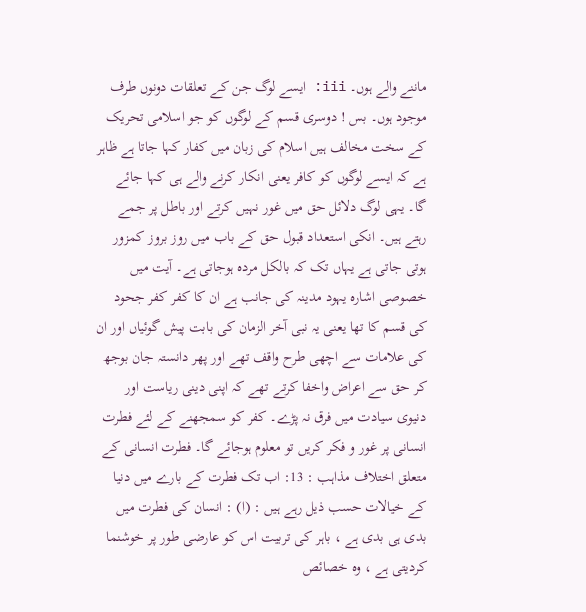ماننے والے ہوں۔ iii: ایسے لوگ جن کے تعلقات دونوں طرف موجود ہوں۔ بس ! دوسری قسم کے لوگوں کو جو اسلامی تحریک کے سخت مخالف ہیں اسلام کی زبان میں کفار کہا جاتا ہے ظاہر ہے کہ ایسے لوگوں کو کافر یعنی انکار کرنے والے ہی کہا جائے گا۔ یہی لوگ دلائل حق میں غور نہیں کرتے اور باطل پر جمے رہتے ہیں۔ انکی استعداد قبول حق کے باب میں روز بروز کمزور ہوتی جاتی ہے یہاں تک کہ بالکل مردہ ہوجاتی ہے۔ آیت میں خصوصی اشارہ یہود مدینہ کی جانب ہے ان کا کفر کفر جحود کی قسم کا تھا یعنی یہ نبی آخر الزمان کی بابت پیش گوئیاں اور ان کی علامات سے اچھی طرح واقف تھے اور پھر دانستہ جان بوجھ کر حق سے اعراض واخفا کرتے تھے کہ اپنی دینی ریاست اور دنیوی سیادت میں فرق نہ پڑے۔ کفر کو سمجھنے کے لئے فطرت انسانی پر غور و فکر کریں تو معلوم ہوجائے گا۔ فطرت انسانی کے متعلق اختلاف مذاہب : 13: اب تک فطرت کے بارے میں دنیا کے خیالات حسب ذیل رہے ہیں : (ا) : انسان کی فطرت میں بدی ہی بدی ہے ، باہر کی تربیت اس کو عارضی طور پر خوشنما کردیتی ہے ، وہ خصائص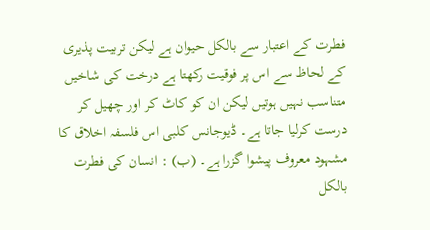فطرت کے اعتبار سے بالکل حیوان ہے لیکن تربیت پذیری کے لحاظ سے اس پر فوقیت رکھتا ہے درخت کی شاخیں متناسب نہیں ہوتیں لیکن ان کو کاٹ کر اور چھیل کر درست کرلیا جاتا ہے۔ ڈیوجانس کلبی اس فلسفہ اخلاق کا مشہود معروف پیشوا گزرا ہے۔ (ب) : انسان کی فطرت بالکل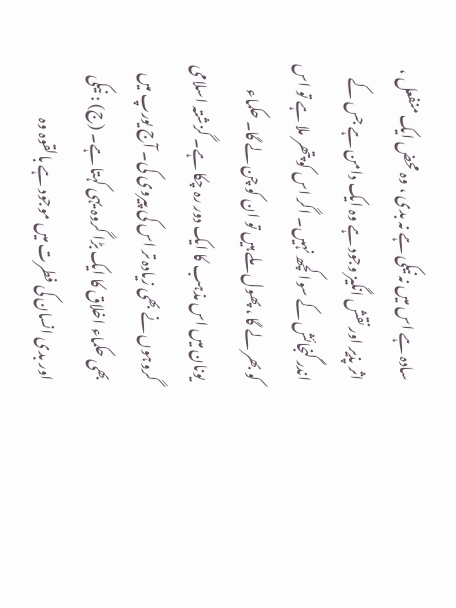سادہ ہے اس میں نہ نیکی ہے نہ بدی ، وہ محض ایک منفعل ، اثر پذیر اور نقش انگیز وجود ہے وہ ایک دامن ہے جس کے اندر گنجائش کے سوا کچھ نہیں۔ اگر اس کو پتھر ملا ہے تو اس کو بھر لے گا ، پھول ملے ہیں تو ان کو چن لے گا۔ حکماء یونان میں اس مذہب کا ایک دور رہ چکا ہے۔ گزشتہ اسلامی گروہوں نے بھی زیادہ تر اس کی پیروی کی۔ آج یورپ میں بھی حکماء اخلاق کا ایک بڑا گروہ یہی کہتا ہے۔ (ج) : نیکی اور بدی انسان کی فطرت میں موجود ہے بالقوہ وہ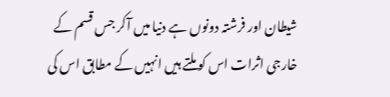شیطان اور فرشتہ دونوں ہے دنیا میں آکر جس قسم کے خارجی اثرات اس کو ملتے ہیں انہیں کے مطابق اس کی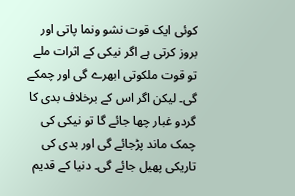کوئی ایک قوت نشو ونما پاتی اور بروز کرتی ہے اگر نیکی کے اثرات ملے تو قوت ملکوتی ابھرے گی اور چمکے گی۔ لیکن اگر اس کے برخلاف بدی کا گردو غبار چھا جائے گا تو نیکی کی چمک ماند پڑجائے گی اور بدی کی تاریکی پھیل جائے گی۔ دنیا کے قدیم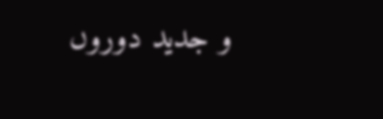و جدید دوروں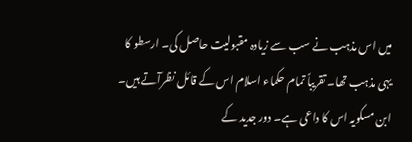میں اس مذہب نے سب سے زیادہ مقبولیت حاصل کی۔ ارسطو کا یہی مذہب تھا۔ تقریباً تمام حکماء اسلام اس کے قائل نظرآتے ہیں۔ ابن مسکویہ اس کا داعی ہے۔ دور جدید کے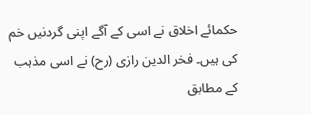حکمائے اخلاق نے اسی کے آگے اپنی گردنیں خم کی ہیں۔ فخر الدین رازی (رح) نے اسی مذہب کے مطابق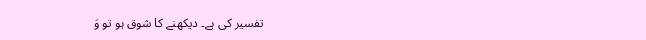تفسیر کی ہے۔ دیکھنے کا شوق ہو تو وَ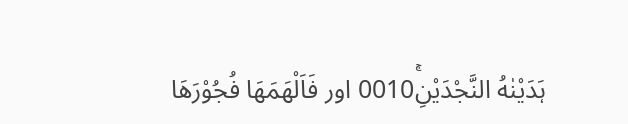ہَدَیْنٰهُ النَّجْدَیْنِۚ0010 اور فَاَلْهَمَهَا فُجُوْرَهَا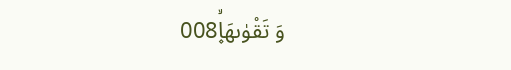وَ تَقْوٰىهَا۪ۙ008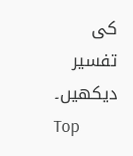کی تفسیر دیکھیں۔
Top